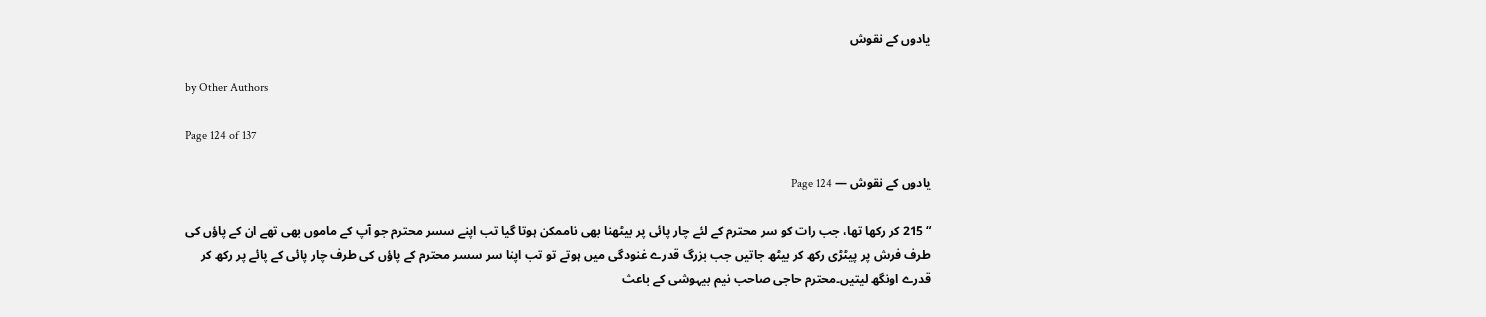یادوں کے نقوش

by Other Authors

Page 124 of 137

یادوں کے نقوش — Page 124

“ 215 کر رکھا تھا، جب رات کو سر محترم کے لئے چار پائی پر بیٹھنا بھی ناممکن ہوتا گیا تب اپنے سسر محترم جو آپ کے ماموں بھی تھے ان کے پاؤں کی طرف فرش پر پیٹڑی رکھ کر بیٹھ جاتیں جب بزرگ قدرے غنودگی میں ہوتے تو تب اپنا سر سسر محترم کے پاؤں کی طرف چار پائی کے پائے پر رکھ کر قدرے اونگھ لیتیں۔محترم حاجی صاحب نیم بیہوشی کے باعث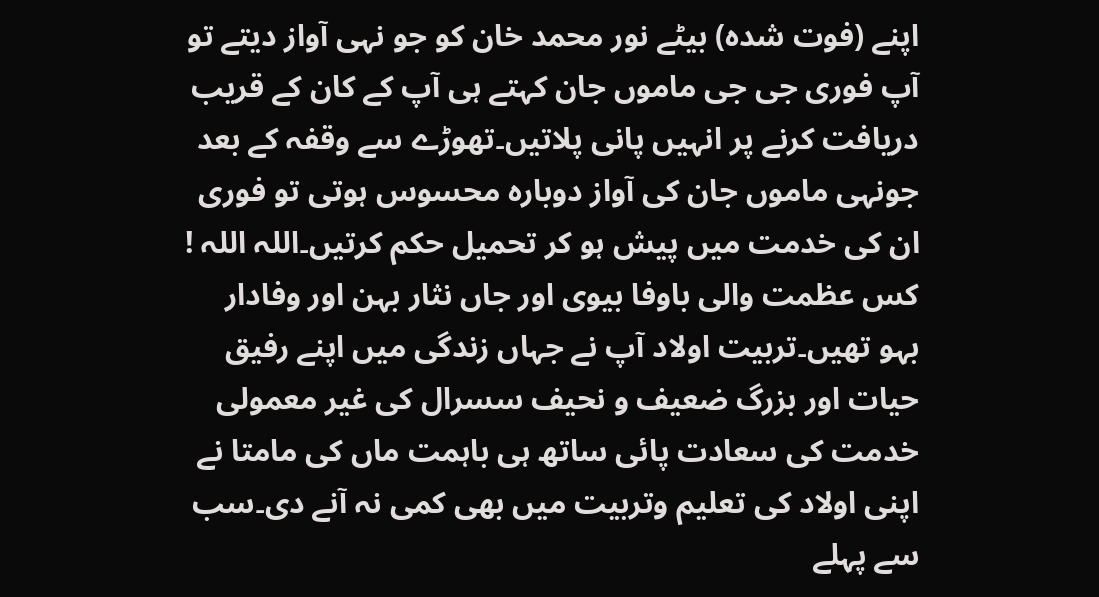اپنے (فوت شدہ) بیٹے نور محمد خان کو جو نہی آواز دیتے تو آپ فوری جی جی ماموں جان کہتے ہی آپ کے کان کے قریب دریافت کرنے پر انہیں پانی پلاتیں۔تھوڑے سے وقفہ کے بعد جونہی ماموں جان کی آواز دوبارہ محسوس ہوتی تو فوری ان کی خدمت میں پیش ہو کر تحمیل حکم کرتیں۔اللہ اللہ ! کس عظمت والی باوفا بیوی اور جاں نثار بہن اور وفادار بہو تھیں۔تربیت اولاد آپ نے جہاں زندگی میں اپنے رفیق حیات اور بزرگ ضعیف و نحیف سسرال کی غیر معمولی خدمت کی سعادت پائی ساتھ ہی باہمت ماں کی مامتا نے اپنی اولاد کی تعلیم وتربیت میں بھی کمی نہ آنے دی۔سب سے پہلے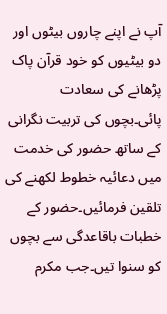آپ نے اپنے چاروں بیٹوں اور دو بیٹیوں کو خود قرآن پاک پڑھانے کی سعادت پائی۔بچوں کی تربیت نگرانی کے ساتھ حضور کی خدمت میں دعائیہ خطوط لکھنے کی تلقین فرمائیں۔حضور کے خطبات باقاعدگی سے بچوں کو سنوا تیں۔جب مکرم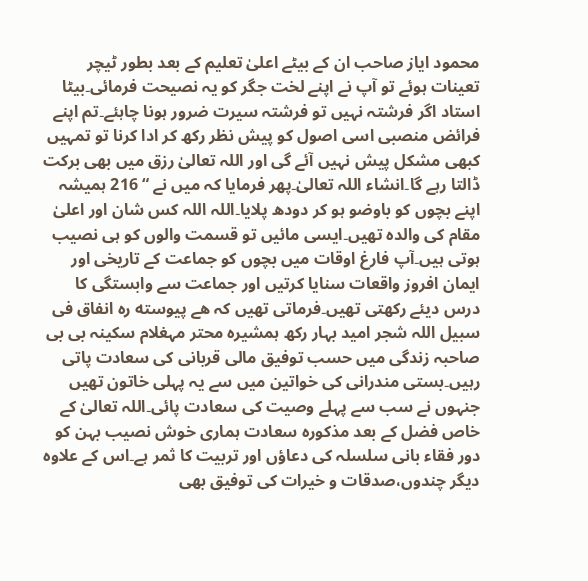محمود ایاز صاحب ان کے بیٹے اعلیٰ تعلیم کے بعد بطور ٹیچر تعینات ہوئے تو آپ نے اپنے لخت جگر کو یہ نصیحت فرمائی۔بیٹا استاد اگر فرشتہ نہیں تو فرشتہ سیرت ضرور ہونا چاہئے۔تم اپنے فرائض منصبی اسی اصول کو پیش نظر رکھ کر ادا کرنا تو تمہیں کبھی مشکل پیش نہیں آئے گی اور اللہ تعالیٰ رزق میں بھی برکت ڈالتا رہے گا۔انشاء اللہ تعالیٰ۔پھر فرمایا کہ میں نے “ 216 ہمیشہ اپنے بچوں کو باوضو ہو کر دودھ پلایا۔اللہ اللہ کس شان اور اعلیٰ مقام کی والدہ تھیں۔ایسی مائیں تو قسمت والوں کو ہی نصیب ہوتی ہیں۔آپ فارغ اوقات میں بچوں کو جماعت کے تاریخی اور ایمان افروز واقعات سنایا کرتیں اور جماعت سے وابستگی کا درس دیئے رکھتی تھیں۔فرماتی تھیں کہ ھے پیوسته ره انفاق فی سبیل اللہ شجر امید بہار رکھ ہمشیرہ محتر مہغلام سکینہ بی بی صاحبہ زندگی میں حسب توفیق مالی قربانی کی سعادت پاتی رہیں۔بستی مندرانی کی خواتین میں سے یہ پہلی خاتون تھیں جنہوں نے سب سے پہلے وصیت کی سعادت پائی۔اللہ تعالیٰ کے خاص فضل کے بعد مذکورہ سعادت ہماری خوش نصیب بہن کو دور فقاء بانی سلسلہ کی دعاؤں اور تربیت کا ثمر ہے۔اس کے علاوہ دیگر چندوں،صدقات و خیرات کی توفیق بھی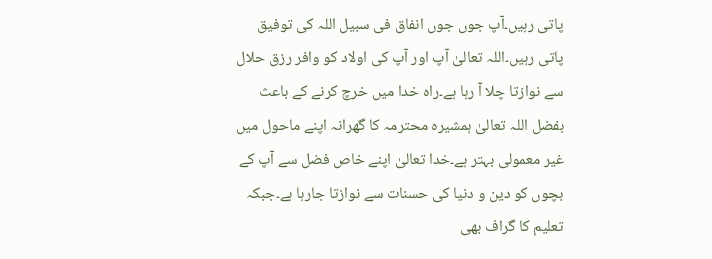پاتی رہیں۔آپ جوں جوں انفاق فی سبیل اللہ کی توفیق پاتی رہیں۔اللہ تعالیٰ آپ اور آپ کی اولاد کو وافر رزق حلال سے نوازتا چلا آ رہا ہے۔راہ خدا میں خرچ کرنے کے باعث بفضل اللہ تعالیٰ ہمشیرہ محترمہ کا گھرانہ اپنے ماحول میں غیر معمولی بہتر ہے۔خدا تعالیٰ اپنے خاص فضل سے آپ کے بچوں کو دین و دنیا کی حسنات سے نوازتا جارہا ہے۔جبکہ تعلیم کا گراف بھی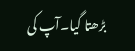بڑھتا گیا۔آپ کی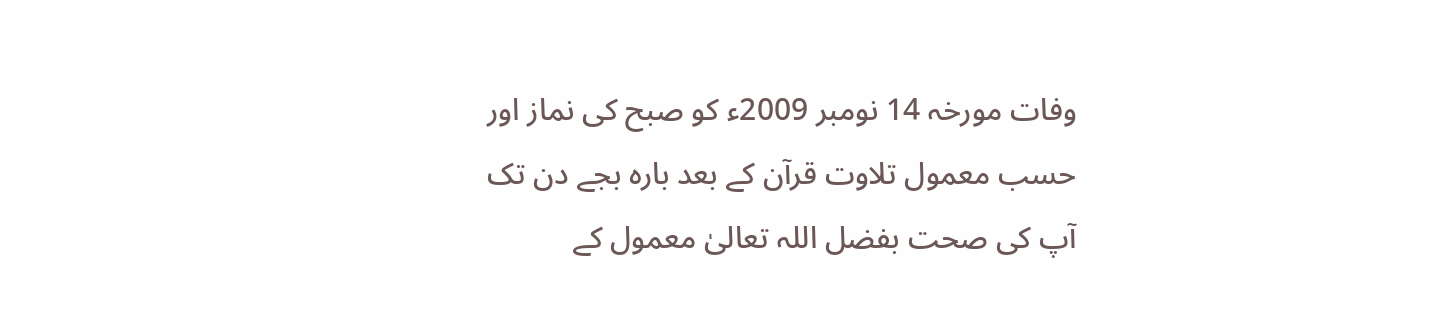وفات مورخہ 14 نومبر 2009ء کو صبح کی نماز اور حسب معمول تلاوت قرآن کے بعد بارہ بجے دن تک آپ کی صحت بفضل اللہ تعالیٰ معمول کے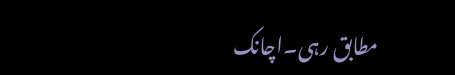مطابق رہی۔اچانک